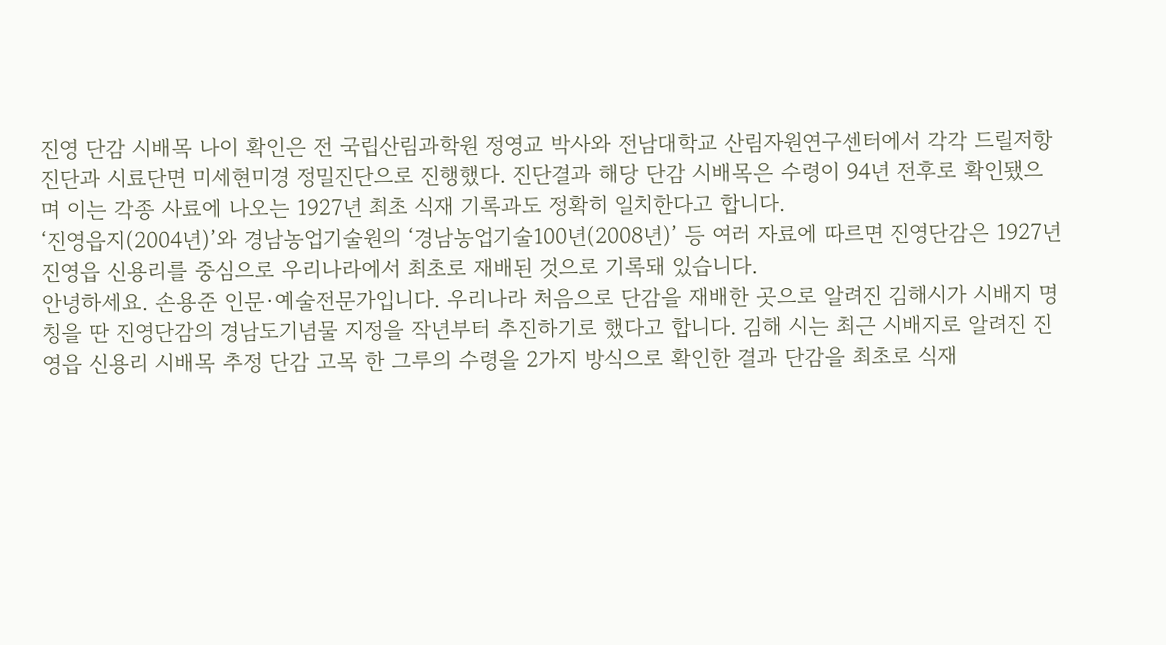진영 단감 시배목 나이 확인은 전 국립산림과학원 정영교 박사와 전남대학교 산림자원연구센터에서 각각 드릴저항진단과 시료단면 미세현미경 정밀진단으로 진행했다. 진단결과 해당 단감 시배목은 수령이 94년 전후로 확인됐으며 이는 각종 사료에 나오는 1927년 최초 식재 기록과도 정확히 일치한다고 합니다.
‘진영읍지(2004년)’와 경남농업기술원의 ‘경남농업기술100년(2008년)’ 등 여러 자료에 따르면 진영단감은 1927년 진영읍 신용리를 중심으로 우리나라에서 최초로 재배된 것으로 기록돼 있습니다.
안녕하세요. 손용준 인문·예술전문가입니다. 우리나라 처음으로 단감을 재배한 곳으로 알려진 김해시가 시배지 명칭을 딴 진영단감의 경남도기념물 지정을 작년부터 추진하기로 했다고 합니다. 김해 시는 최근 시배지로 알려진 진영읍 신용리 시배목 추정 단감 고목 한 그루의 수령을 2가지 방식으로 확인한 결과 단감을 최초로 식재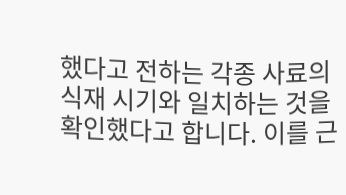했다고 전하는 각종 사료의 식재 시기와 일치하는 것을 확인했다고 합니다. 이를 근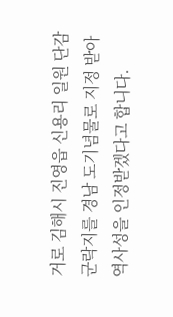거로 김해시 진영읍 신용리 일원 단감 군락지를 경남 도기념물로 지정 받아 역사성을 인정받겠다고 합니다.